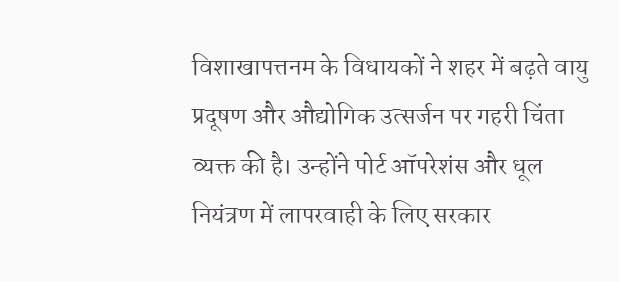विशाखापत्तनम के विधायकों ने शहर में बढ़ते वायु प्रदूषण और औद्योगिक उत्सर्जन पर गहरी चिंता व्यक्त की है। उन्होंने पोर्ट ऑपरेशंस और धूल नियंत्रण में लापरवाही के लिए सरकार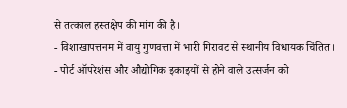से तत्काल हस्तक्षेप की मांग की है।
- विशाखापत्तनम में वायु गुणवत्ता में भारी गिरावट से स्थानीय विधायक चिंतित।
- पोर्ट ऑपरेशंस और औद्योगिक इकाइयों से होने वाले उत्सर्जन को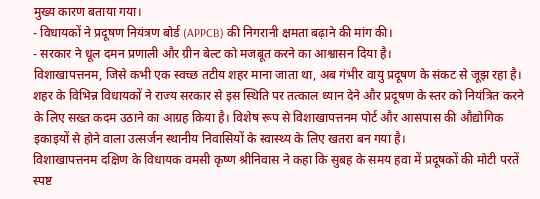मुख्य कारण बताया गया।
- विधायकों ने प्रदूषण नियंत्रण बोर्ड (APPCB) की निगरानी क्षमता बढ़ाने की मांग की।
- सरकार ने धूल दमन प्रणाली और ग्रीन बेल्ट को मजबूत करने का आश्वासन दिया है।
विशाखापत्तनम, जिसे कभी एक स्वच्छ तटीय शहर माना जाता था, अब गंभीर वायु प्रदूषण के संकट से जूझ रहा है। शहर के विभिन्न विधायकों ने राज्य सरकार से इस स्थिति पर तत्काल ध्यान देने और प्रदूषण के स्तर को नियंत्रित करने के लिए सख्त कदम उठाने का आग्रह किया है। विशेष रूप से विशाखापत्तनम पोर्ट और आसपास की औद्योगिक इकाइयों से होने वाला उत्सर्जन स्थानीय निवासियों के स्वास्थ्य के लिए खतरा बन गया है।
विशाखापत्तनम दक्षिण के विधायक वमसी कृष्ण श्रीनिवास ने कहा कि सुबह के समय हवा में प्रदूषकों की मोटी परतें स्पष्ट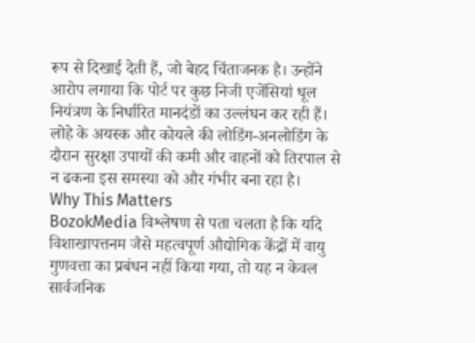रूप से दिखाई देती हैं, जो बेहद चिंताजनक है। उन्होंने आरोप लगाया कि पोर्ट पर कुछ निजी एजेंसियां धूल नियंत्रण के निर्धारित मानदंडों का उल्लंघन कर रही हैं। लोहे के अयस्क और कोयले की लोडिंग-अनलोडिंग के दौरान सुरक्षा उपायों की कमी और वाहनों को तिरपाल से न ढकना इस समस्या को और गंभीर बना रहा है।
Why This Matters
BozokMedia विश्लेषण से पता चलता है कि यदि विशाखापत्तनम जैसे महत्वपूर्ण औद्योगिक केंद्रों में वायु गुणवत्ता का प्रबंधन नहीं किया गया, तो यह न केवल सार्वजनिक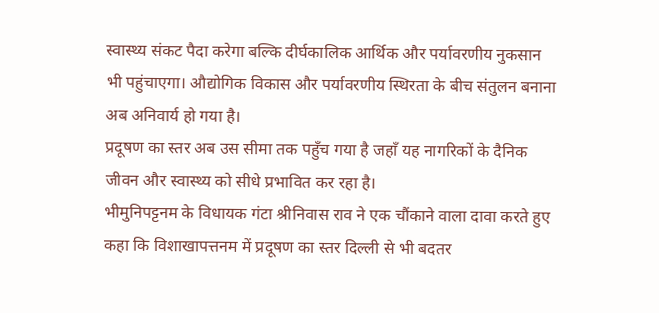स्वास्थ्य संकट पैदा करेगा बल्कि दीर्घकालिक आर्थिक और पर्यावरणीय नुकसान भी पहुंचाएगा। औद्योगिक विकास और पर्यावरणीय स्थिरता के बीच संतुलन बनाना अब अनिवार्य हो गया है।
प्रदूषण का स्तर अब उस सीमा तक पहुँच गया है जहाँ यह नागरिकों के दैनिक जीवन और स्वास्थ्य को सीधे प्रभावित कर रहा है।
भीमुनिपट्टनम के विधायक गंटा श्रीनिवास राव ने एक चौंकाने वाला दावा करते हुए कहा कि विशाखापत्तनम में प्रदूषण का स्तर दिल्ली से भी बदतर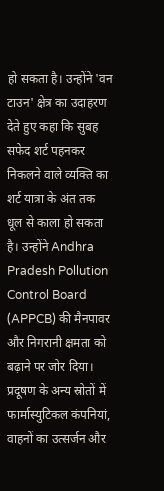हो सकता है। उन्होंने 'वन टाउन' क्षेत्र का उदाहरण देते हुए कहा कि सुबह सफेद शर्ट पहनकर निकलने वाले व्यक्ति का शर्ट यात्रा के अंत तक धूल से काला हो सकता है। उन्होंने Andhra Pradesh Pollution Control Board (APPCB) की मैनपावर और निगरानी क्षमता को बढ़ाने पर जोर दिया।
प्रदूषण के अन्य स्रोतों में फार्मास्युटिकल कंपनियां, वाहनों का उत्सर्जन और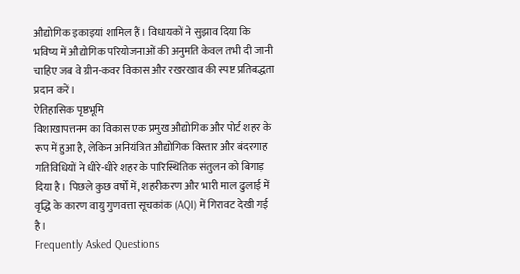औद्योगिक इकाइयां शामिल हैं। विधायकों ने सुझाव दिया कि भविष्य में औद्योगिक परियोजनाओं की अनुमति केवल तभी दी जानी चाहिए जब वे ग्रीन-कवर विकास और रखरखाव की स्पष्ट प्रतिबद्धता प्रदान करें।
ऐतिहासिक पृष्ठभूमि
विशाखापत्तनम का विकास एक प्रमुख औद्योगिक और पोर्ट शहर के रूप में हुआ है, लेकिन अनियंत्रित औद्योगिक विस्तार और बंदरगाह गतिविधियों ने धीरे-धीरे शहर के पारिस्थितिक संतुलन को बिगाड़ दिया है। पिछले कुछ वर्षों में, शहरीकरण और भारी माल ढुलाई में वृद्धि के कारण वायु गुणवत्ता सूचकांक (AQI) में गिरावट देखी गई है।
Frequently Asked Questions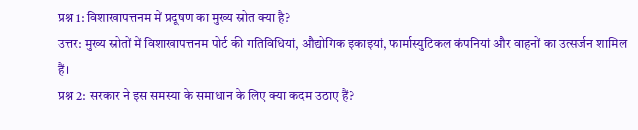प्रश्न 1: विशाखापत्तनम में प्रदूषण का मुख्य स्रोत क्या है?
उत्तर: मुख्य स्रोतों में विशाखापत्तनम पोर्ट की गतिविधियां, औद्योगिक इकाइयां, फार्मास्युटिकल कंपनियां और वाहनों का उत्सर्जन शामिल हैं।
प्रश्न 2: सरकार ने इस समस्या के समाधान के लिए क्या कदम उठाए हैं?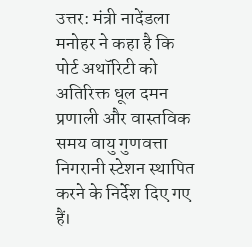उत्तर: मंत्री नादेंडला मनोहर ने कहा है कि पोर्ट अथॉरिटी को अतिरिक्त धूल दमन प्रणाली और वास्तविक समय वायु गुणवत्ता निगरानी स्टेशन स्थापित करने के निर्देश दिए गए हैं।